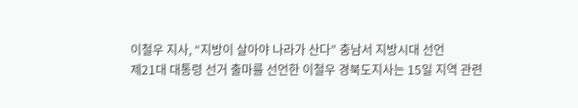이철우 지사, “지방이 살아야 나라가 산다” 충남서 지방시대 선언
제21대 대통령 선거 출마를 선언한 이철우 경북도지사는 15일 지역 관련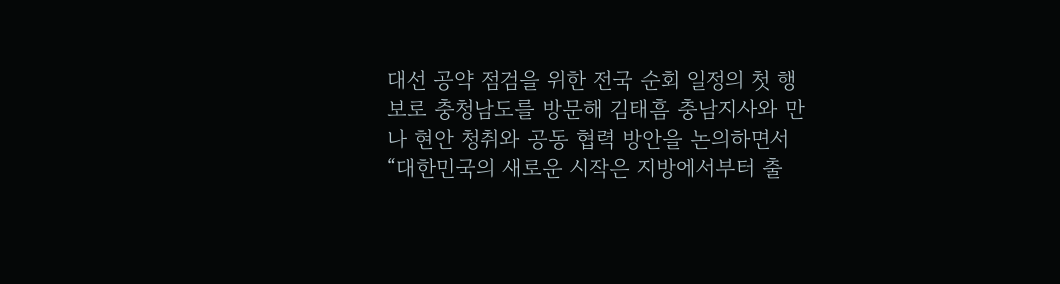대선 공약 점검을 위한 전국 순회 일정의 첫 행보로 충청남도를 방문해 김태흠 충남지사와 만나 현안 청취와 공동 협력 방안을 논의하면서 “대한민국의 새로운 시작은 지방에서부터 출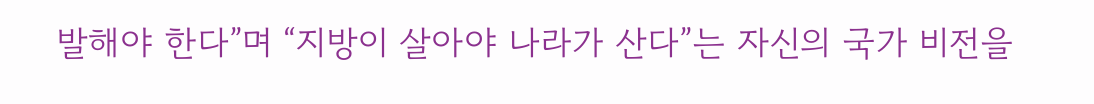발해야 한다”며 “지방이 살아야 나라가 산다”는 자신의 국가 비전을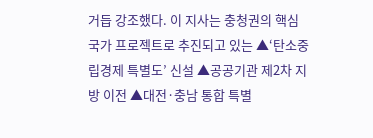거듭 강조했다. 이 지사는 충청권의 핵심 국가 프로젝트로 추진되고 있는 ▲‘탄소중립경제 특별도’ 신설 ▲공공기관 제2차 지방 이전 ▲대전·충남 통합 특별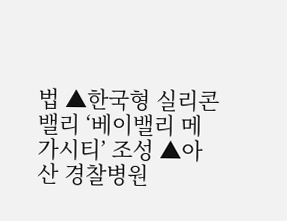법 ▲한국형 실리콘밸리 ‘베이밸리 메가시티’ 조성 ▲아산 경찰병원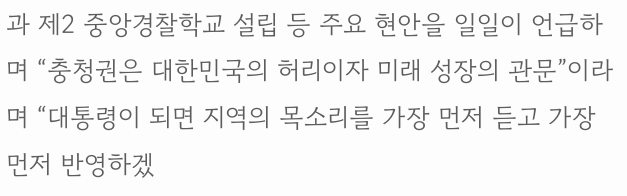과 제2 중앙경찰학교 설립 등 주요 현안을 일일이 언급하며 “충청권은 대한민국의 허리이자 미래 성장의 관문”이라며 “대통령이 되면 지역의 목소리를 가장 먼저 듣고 가장 먼저 반영하겠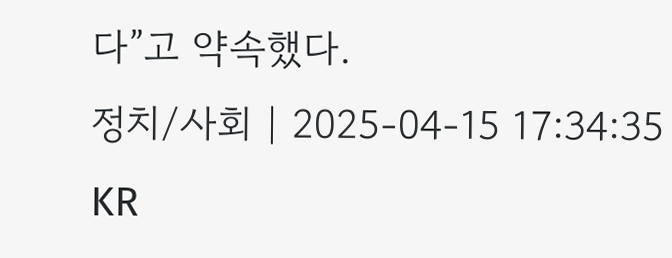다”고 약속했다.
정치/사회 | 2025-04-15 17:34:35 KR